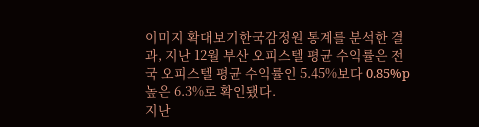이미지 확대보기한국감정원 통계를 분석한 결과, 지난 12월 부산 오피스텔 평균 수익률은 전국 오피스텔 평균 수익률인 5.45%보다 0.85%p 높은 6.3%로 확인됐다.
지난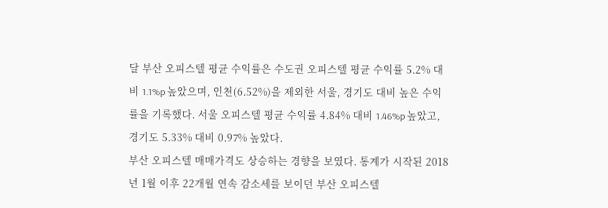달 부산 오피스텔 평균 수익률은 수도권 오피스텔 평균 수익률 5.2% 대비 1.1%p 높았으며, 인천(6.52%)을 제외한 서울, 경기도 대비 높은 수익률을 기록했다. 서울 오피스텔 평균 수익률 4.84% 대비 1.46%p 높았고, 경기도 5.33% 대비 0.97% 높았다.
부산 오피스텔 매매가격도 상승하는 경향을 보였다. 통계가 시작된 2018년 1월 이후 22개월 연속 감소세를 보이던 부산 오피스텔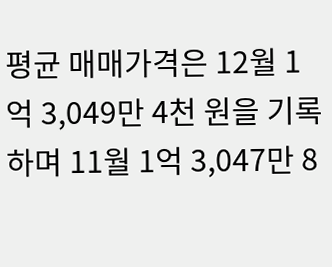평균 매매가격은 12월 1억 3,049만 4천 원을 기록하며 11월 1억 3,047만 8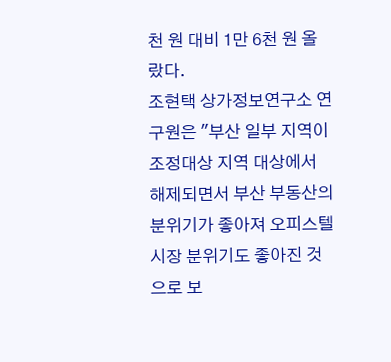천 원 대비 1만 6천 원 올랐다.
조현택 상가정보연구소 연구원은 "부산 일부 지역이 조정대상 지역 대상에서 해제되면서 부산 부동산의 분위기가 좋아져 오피스텔 시장 분위기도 좋아진 것으로 보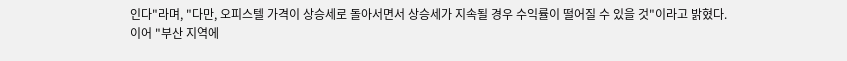인다"라며, "다만, 오피스텔 가격이 상승세로 돌아서면서 상승세가 지속될 경우 수익률이 떨어질 수 있을 것"이라고 밝혔다.
이어 "부산 지역에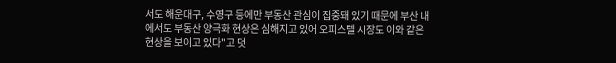서도 해운대구, 수영구 등에만 부동산 관심이 집중돼 있기 때문에 부산 내에서도 부동산 양극화 현상은 심해지고 있어 오피스텔 시장도 이와 같은 현상을 보이고 있다"고 덧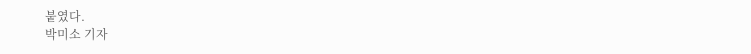붙였다.
박미소 기자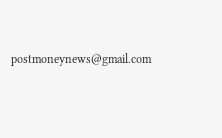postmoneynews@gmail.com